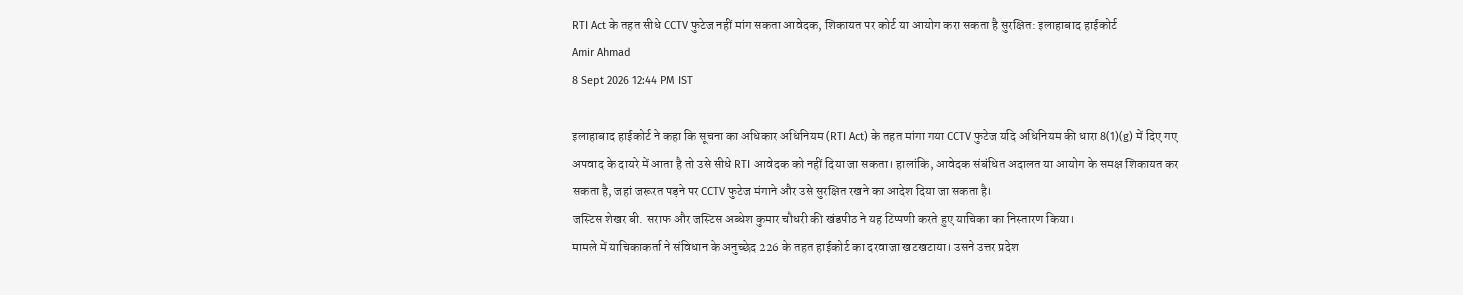RTI Act के तहत सीधे CCTV फुटेज नहीं मांग सकता आवेदक, शिकायत पर कोर्ट या आयोग करा सकता है सुरक्षित: इलाहाबाद हाईकोर्ट
Amir Ahmad
8 Sept 2026 12:44 PM IST

इलाहाबाद हाईकोर्ट ने कहा कि सूचना का अधिकार अधिनियम (RTI Act) के तहत मांगा गया CCTV फुटेज यदि अधिनियम की धारा 8(1)(g) में दिए गए अपवाद के दायरे में आता है तो उसे सीधे RTI आवेदक को नहीं दिया जा सकता। हालांकि, आवेदक संबंधित अदालत या आयोग के समक्ष शिकायत कर सकता है, जहां जरूरत पड़ने पर CCTV फुटेज मंगाने और उसे सुरक्षित रखने का आदेश दिया जा सकता है।
जस्टिस शेखर बी. सराफ और जस्टिस अब्धेश कुमार चौधरी की खंडपीठ ने यह टिप्पणी करते हुए याचिका का निस्तारण किया।
मामले में याचिकाकर्ता ने संविधान के अनुच्छेद 226 के तहत हाईकोर्ट का दरवाजा खटखटाया। उसने उत्तर प्रदेश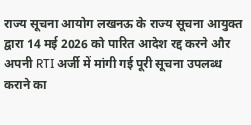राज्य सूचना आयोग लखनऊ के राज्य सूचना आयुक्त द्वारा 14 मई 2026 को पारित आदेश रद्द करने और अपनी RTI अर्जी में मांगी गई पूरी सूचना उपलब्ध कराने का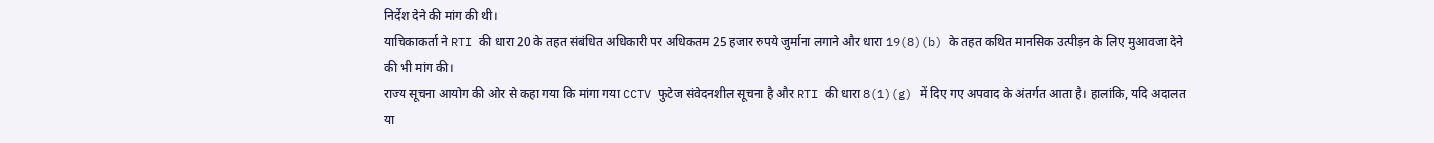निर्देश देने की मांग की थी।
याचिकाकर्ता ने RTI की धारा 20 के तहत संबंधित अधिकारी पर अधिकतम 25 हजार रुपये जुर्माना लगाने और धारा 19(8)(b) के तहत कथित मानसिक उत्पीड़न के लिए मुआवजा देने की भी मांग की।
राज्य सूचना आयोग की ओर से कहा गया कि मांगा गया CCTV फुटेज संवेदनशील सूचना है और RTI की धारा 8(1)(g) में दिए गए अपवाद के अंतर्गत आता है। हालांकि, यदि अदालत या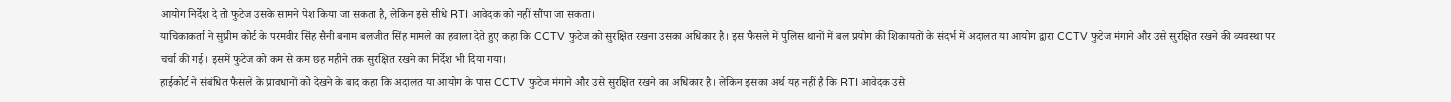आयोग निर्देश दे तो फुटेज उसके सामने पेश किया जा सकता है, लेकिन इसे सीधे RTI आवेदक को नहीं सौंपा जा सकता।
याचिकाकर्ता ने सुप्रीम कोर्ट के परमवीर सिंह सैनी बनाम बलजीत सिंह मामले का हवाला देते हुए कहा कि CCTV फुटेज को सुरक्षित रखना उसका अधिकार है। इस फैसले में पुलिस थानों में बल प्रयोग की शिकायतों के संदर्भ में अदालत या आयोग द्वारा CCTV फुटेज मंगाने और उसे सुरक्षित रखने की व्यवस्था पर चर्चा की गई। इसमें फुटेज को कम से कम छह महीने तक सुरक्षित रखने का निर्देश भी दिया गया।
हाईकोर्ट ने संबंधित फैसले के प्रावधानों को देखने के बाद कहा कि अदालत या आयोग के पास CCTV फुटेज मंगाने और उसे सुरक्षित रखने का अधिकार है। लेकिन इसका अर्थ यह नहीं है कि RTI आवेदक उसे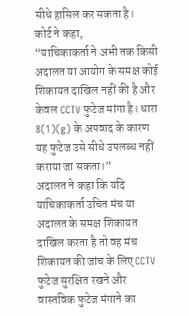सीधे हासिल कर सकता है।
कोर्ट ने कहा,
“याचिकाकर्ता ने अभी तक किसी अदालत या आयोग के समक्ष कोई शिकायत दाखिल नहीं की है और केवल CCTV फुटेज मांगा है। धारा 8(1)(g) के अपवाद के कारण यह फुटेज उसे सीधे उपलब्ध नहीं कराया जा सकता।”
अदालत ने कहा कि यदि याचिकाकर्ता उचित मंच या अदालत के समक्ष शिकायत दाखिल करता है तो वह मंच शिकायत की जांच के लिए CCTV फुटेज सुरक्षित रखने और वास्तविक फुटेज मंगाने का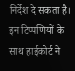निर्देश दे सकता है।
इन टिप्पणियों के साथ हाईकोर्ट ने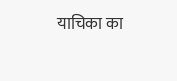याचिका का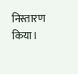निस्तारण किया।